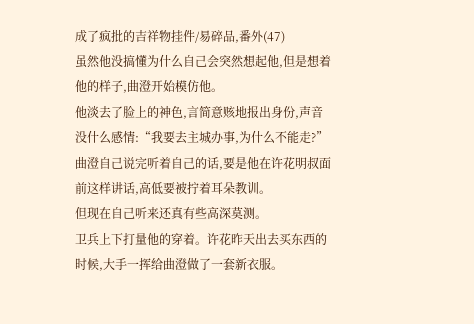成了疯批的吉祥物挂件/易碎品,番外(47)
虽然他没搞懂为什么自己会突然想起他,但是想着他的样子,曲澄开始模仿他。
他淡去了脸上的神色,言简意赅地报出身份,声音没什么感情:“我要去主城办事,为什么不能走?”
曲澄自己说完听着自己的话,要是他在许花明叔面前这样讲话,高低要被拧着耳朵教训。
但现在自己听来还真有些高深莫测。
卫兵上下打量他的穿着。许花昨天出去买东西的时候,大手一挥给曲澄做了一套新衣服。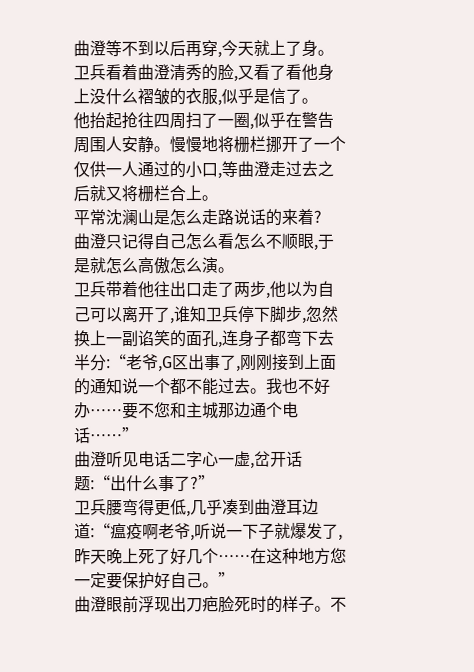曲澄等不到以后再穿,今天就上了身。
卫兵看着曲澄清秀的脸,又看了看他身上没什么褶皱的衣服,似乎是信了。
他抬起抢往四周扫了一圈,似乎在警告周围人安静。慢慢地将栅栏挪开了一个仅供一人通过的小口,等曲澄走过去之后就又将栅栏合上。
平常沈澜山是怎么走路说话的来着?
曲澄只记得自己怎么看怎么不顺眼,于是就怎么高傲怎么演。
卫兵带着他往出口走了两步,他以为自己可以离开了,谁知卫兵停下脚步,忽然换上一副谄笑的面孔,连身子都弯下去半分:“老爷,G区出事了,刚刚接到上面的通知说一个都不能过去。我也不好办……要不您和主城那边通个电话……”
曲澄听见电话二字心一虚,岔开话题:“出什么事了?”
卫兵腰弯得更低,几乎凑到曲澄耳边道:“瘟疫啊老爷,听说一下子就爆发了,昨天晚上死了好几个……在这种地方您一定要保护好自己。”
曲澄眼前浮现出刀疤脸死时的样子。不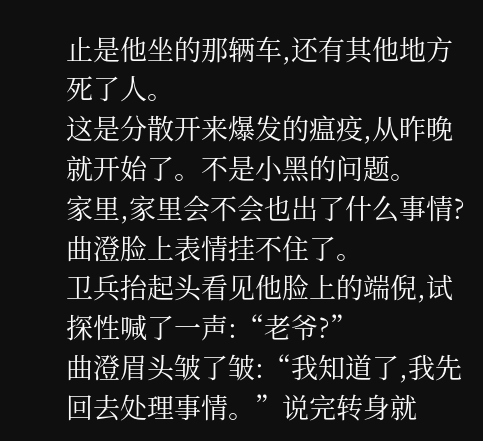止是他坐的那辆车,还有其他地方死了人。
这是分散开来爆发的瘟疫,从昨晚就开始了。不是小黑的问题。
家里,家里会不会也出了什么事情?
曲澄脸上表情挂不住了。
卫兵抬起头看见他脸上的端倪,试探性喊了一声:“老爷?”
曲澄眉头皱了皱:“我知道了,我先回去处理事情。”说完转身就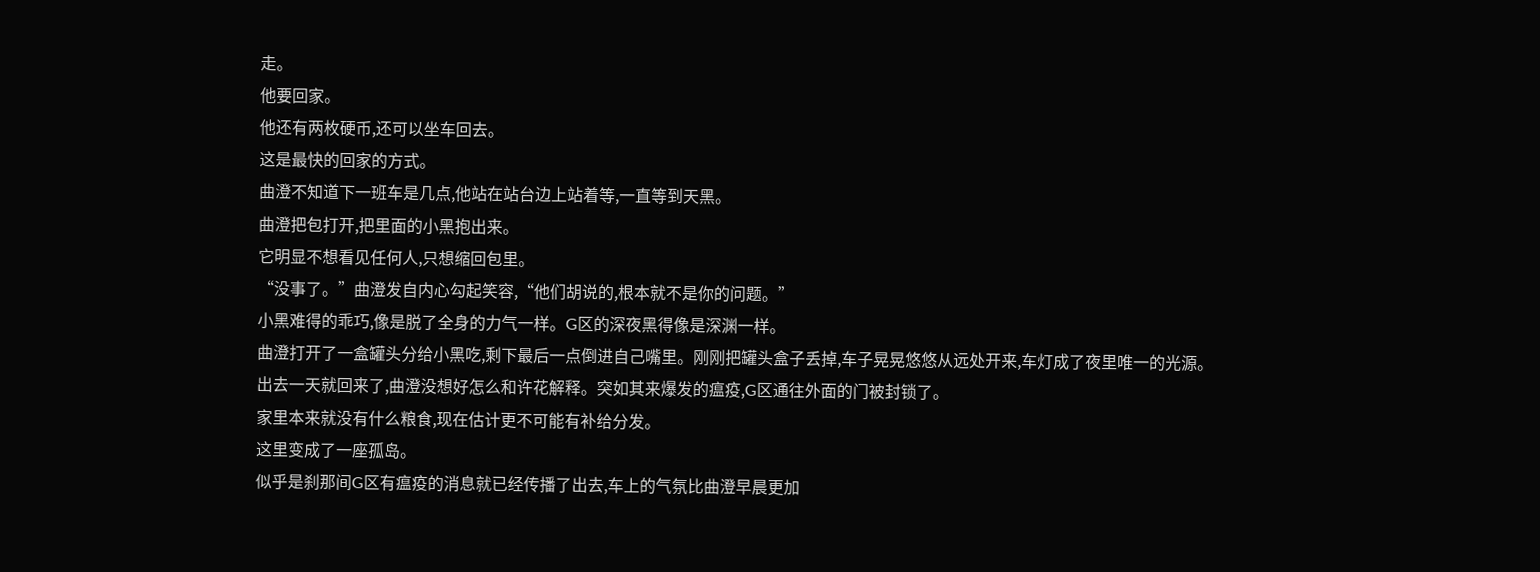走。
他要回家。
他还有两枚硬币,还可以坐车回去。
这是最快的回家的方式。
曲澄不知道下一班车是几点,他站在站台边上站着等,一直等到天黑。
曲澄把包打开,把里面的小黑抱出来。
它明显不想看见任何人,只想缩回包里。
“没事了。”曲澄发自内心勾起笑容,“他们胡说的,根本就不是你的问题。”
小黑难得的乖巧,像是脱了全身的力气一样。G区的深夜黑得像是深渊一样。
曲澄打开了一盒罐头分给小黑吃,剩下最后一点倒进自己嘴里。刚刚把罐头盒子丢掉,车子晃晃悠悠从远处开来,车灯成了夜里唯一的光源。
出去一天就回来了,曲澄没想好怎么和许花解释。突如其来爆发的瘟疫,G区通往外面的门被封锁了。
家里本来就没有什么粮食,现在估计更不可能有补给分发。
这里变成了一座孤岛。
似乎是刹那间G区有瘟疫的消息就已经传播了出去,车上的气氛比曲澄早晨更加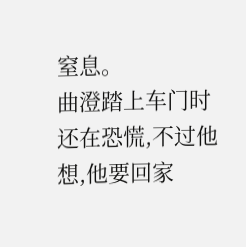窒息。
曲澄踏上车门时还在恐慌,不过他想,他要回家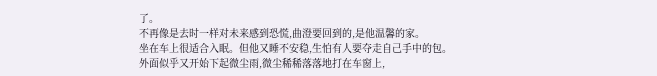了。
不再像是去时一样对未来感到恐慌,曲澄要回到的,是他温馨的家。
坐在车上很适合入眠。但他又睡不安稳,生怕有人要夺走自己手中的包。
外面似乎又开始下起微尘雨,微尘稀稀落落地打在车窗上,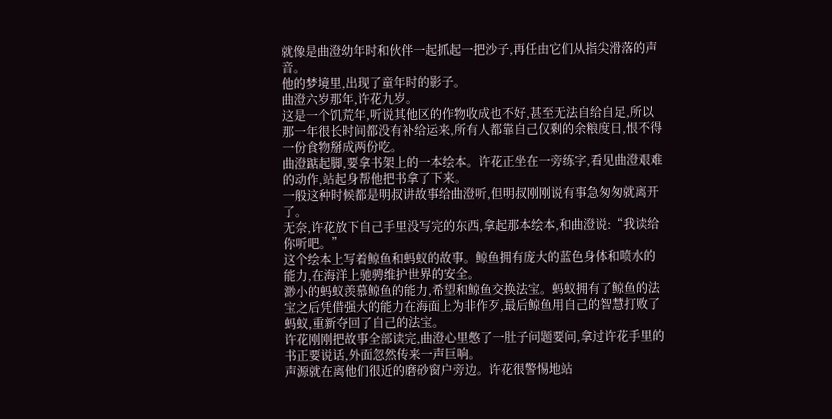就像是曲澄幼年时和伙伴一起抓起一把沙子,再任由它们从指尖滑落的声音。
他的梦境里,出现了童年时的影子。
曲澄六岁那年,许花九岁。
这是一个饥荒年,听说其他区的作物收成也不好,甚至无法自给自足,所以那一年很长时间都没有补给运来,所有人都靠自己仅剩的余粮度日,恨不得一份食物掰成两份吃。
曲澄踮起脚,要拿书架上的一本绘本。许花正坐在一旁练字,看见曲澄艰难的动作,站起身帮他把书拿了下来。
一般这种时候都是明叔讲故事给曲澄听,但明叔刚刚说有事急匆匆就离开了。
无奈,许花放下自己手里没写完的东西,拿起那本绘本,和曲澄说:“我读给你听吧。”
这个绘本上写着鲸鱼和蚂蚁的故事。鲸鱼拥有庞大的蓝色身体和喷水的能力,在海洋上驰骋维护世界的安全。
渺小的蚂蚁羡慕鲸鱼的能力,希望和鲸鱼交换法宝。蚂蚁拥有了鲸鱼的法宝之后凭借强大的能力在海面上为非作歹,最后鲸鱼用自己的智慧打败了蚂蚁,重新夺回了自己的法宝。
许花刚刚把故事全部读完,曲澄心里憋了一肚子问题要问,拿过许花手里的书正要说话,外面忽然传来一声巨响。
声源就在离他们很近的磨砂窗户旁边。许花很警惕地站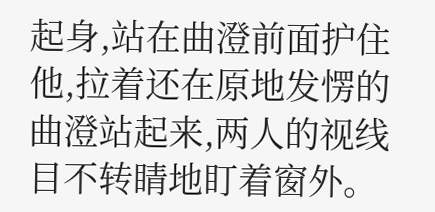起身,站在曲澄前面护住他,拉着还在原地发愣的曲澄站起来,两人的视线目不转睛地盯着窗外。